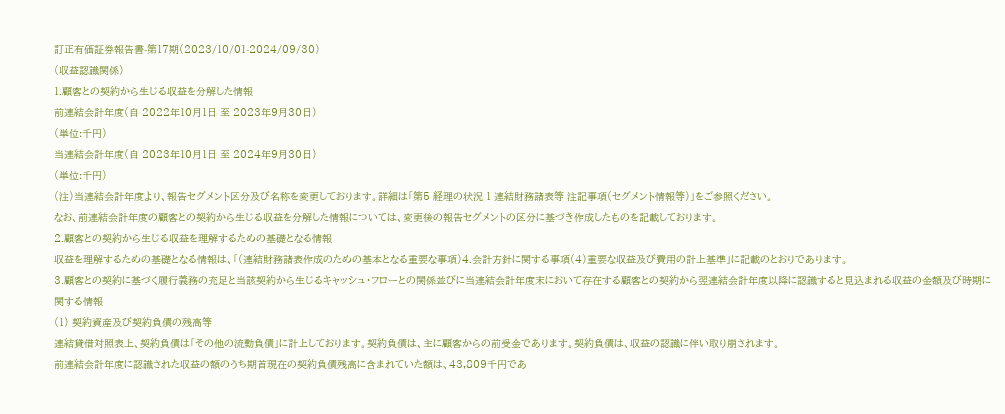訂正有価証券報告書-第17期(2023/10/01-2024/09/30)
(収益認識関係)
1.顧客との契約から生じる収益を分解した情報
前連結会計年度(自 2022年10月1日 至 2023年9月30日)
(単位:千円)
当連結会計年度(自 2023年10月1日 至 2024年9月30日)
(単位:千円)
(注)当連結会計年度より、報告セグメント区分及び名称を変更しております。詳細は「第5 経理の状況 1 連結財務諸表等 注記事項(セグメント情報等)」をご参照ください。
なお、前連結会計年度の顧客との契約から生じる収益を分解した情報については、変更後の報告セグメントの区分に基づき作成したものを記載しております。
2.顧客との契約から生じる収益を理解するための基礎となる情報
収益を理解するための基礎となる情報は、「(連結財務諸表作成のための基本となる重要な事項)4.会計方針に関する事項(4)重要な収益及び費用の計上基準」に記載のとおりであります。
3.顧客との契約に基づく履行義務の充足と当該契約から生じるキャッシュ・フローとの関係並びに当連結会計年度末において存在する顧客との契約から翌連結会計年度以降に認識すると見込まれる収益の金額及び時期に関する情報
(1) 契約資産及び契約負債の残高等
連結貸借対照表上、契約負債は「その他の流動負債」に計上しております。契約負債は、主に顧客からの前受金であります。契約負債は、収益の認識に伴い取り崩されます。
前連結会計年度に認識された収益の額のうち期首現在の契約負債残高に含まれていた額は、43,809千円であ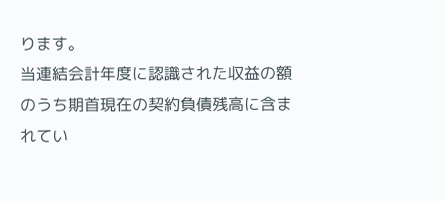ります。
当連結会計年度に認識された収益の額のうち期首現在の契約負債残高に含まれてい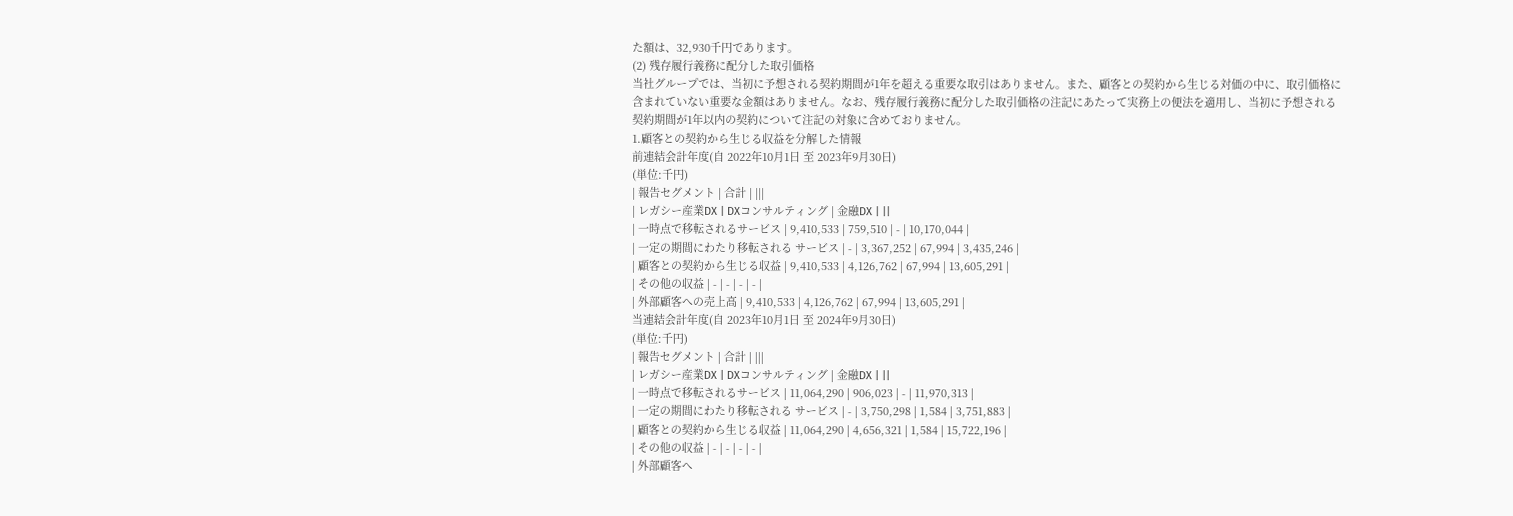た額は、32,930千円であります。
(2) 残存履行義務に配分した取引価格
当社グループでは、当初に予想される契約期間が1年を超える重要な取引はありません。また、顧客との契約から生じる対価の中に、取引価格に含まれていない重要な金額はありません。なお、残存履行義務に配分した取引価格の注記にあたって実務上の便法を適用し、当初に予想される契約期間が1年以内の契約について注記の対象に含めておりません。
1.顧客との契約から生じる収益を分解した情報
前連結会計年度(自 2022年10月1日 至 2023年9月30日)
(単位:千円)
| 報告セグメント | 合計 | |||
| レガシー産業DX | DXコンサルティング | 金融DX | ||
| 一時点で移転されるサービス | 9,410,533 | 759,510 | - | 10,170,044 |
| 一定の期間にわたり移転される サービス | - | 3,367,252 | 67,994 | 3,435,246 |
| 顧客との契約から生じる収益 | 9,410,533 | 4,126,762 | 67,994 | 13,605,291 |
| その他の収益 | - | - | - | - |
| 外部顧客への売上高 | 9,410,533 | 4,126,762 | 67,994 | 13,605,291 |
当連結会計年度(自 2023年10月1日 至 2024年9月30日)
(単位:千円)
| 報告セグメント | 合計 | |||
| レガシー産業DX | DXコンサルティング | 金融DX | ||
| 一時点で移転されるサービス | 11,064,290 | 906,023 | - | 11,970,313 |
| 一定の期間にわたり移転される サービス | - | 3,750,298 | 1,584 | 3,751,883 |
| 顧客との契約から生じる収益 | 11,064,290 | 4,656,321 | 1,584 | 15,722,196 |
| その他の収益 | - | - | - | - |
| 外部顧客へ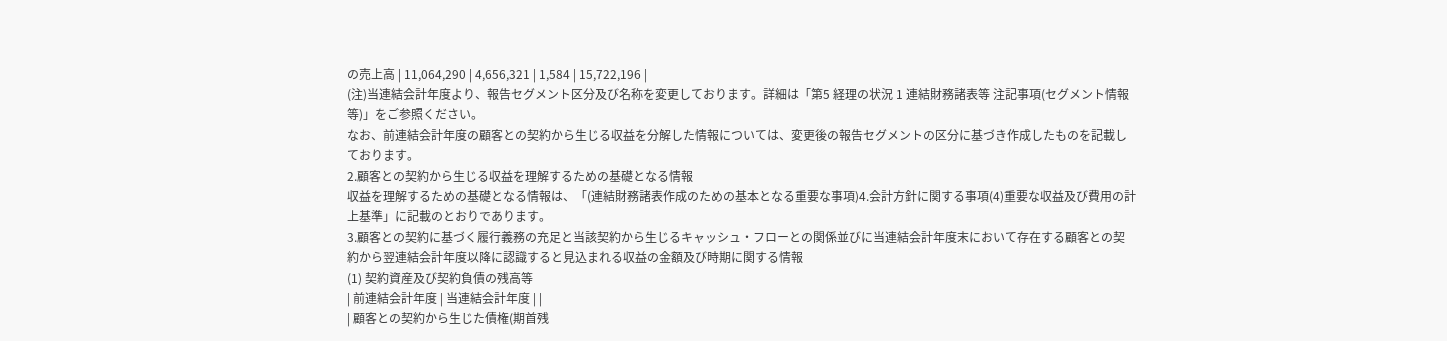の売上高 | 11,064,290 | 4,656,321 | 1,584 | 15,722,196 |
(注)当連結会計年度より、報告セグメント区分及び名称を変更しております。詳細は「第5 経理の状況 1 連結財務諸表等 注記事項(セグメント情報等)」をご参照ください。
なお、前連結会計年度の顧客との契約から生じる収益を分解した情報については、変更後の報告セグメントの区分に基づき作成したものを記載しております。
2.顧客との契約から生じる収益を理解するための基礎となる情報
収益を理解するための基礎となる情報は、「(連結財務諸表作成のための基本となる重要な事項)4.会計方針に関する事項(4)重要な収益及び費用の計上基準」に記載のとおりであります。
3.顧客との契約に基づく履行義務の充足と当該契約から生じるキャッシュ・フローとの関係並びに当連結会計年度末において存在する顧客との契約から翌連結会計年度以降に認識すると見込まれる収益の金額及び時期に関する情報
(1) 契約資産及び契約負債の残高等
| 前連結会計年度 | 当連結会計年度 | |
| 顧客との契約から生じた債権(期首残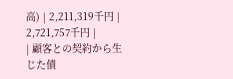高) | 2,211,319千円 | 2,721,757千円 |
| 顧客との契約から生じた債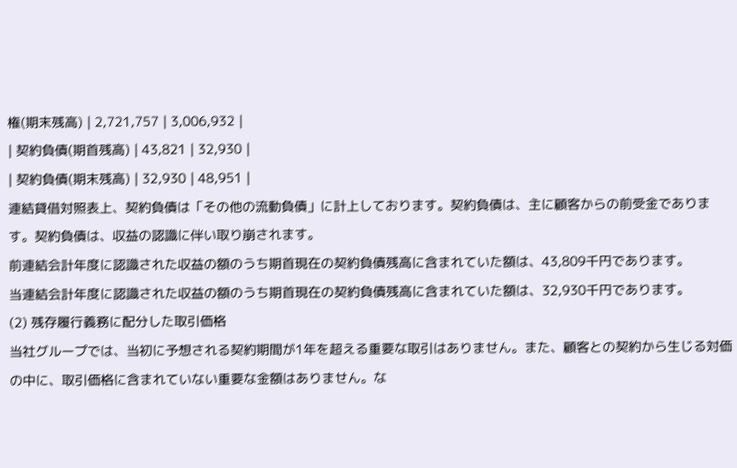権(期末残高) | 2,721,757 | 3,006,932 |
| 契約負債(期首残高) | 43,821 | 32,930 |
| 契約負債(期末残高) | 32,930 | 48,951 |
連結貸借対照表上、契約負債は「その他の流動負債」に計上しております。契約負債は、主に顧客からの前受金であります。契約負債は、収益の認識に伴い取り崩されます。
前連結会計年度に認識された収益の額のうち期首現在の契約負債残高に含まれていた額は、43,809千円であります。
当連結会計年度に認識された収益の額のうち期首現在の契約負債残高に含まれていた額は、32,930千円であります。
(2) 残存履行義務に配分した取引価格
当社グループでは、当初に予想される契約期間が1年を超える重要な取引はありません。また、顧客との契約から生じる対価の中に、取引価格に含まれていない重要な金額はありません。な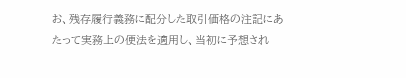お、残存履行義務に配分した取引価格の注記にあたって実務上の便法を適用し、当初に予想され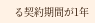る契約期間が1年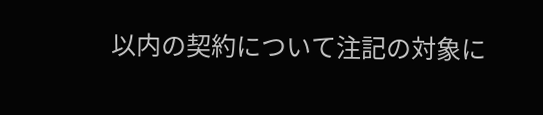以内の契約について注記の対象に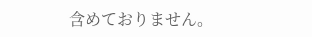含めておりません。